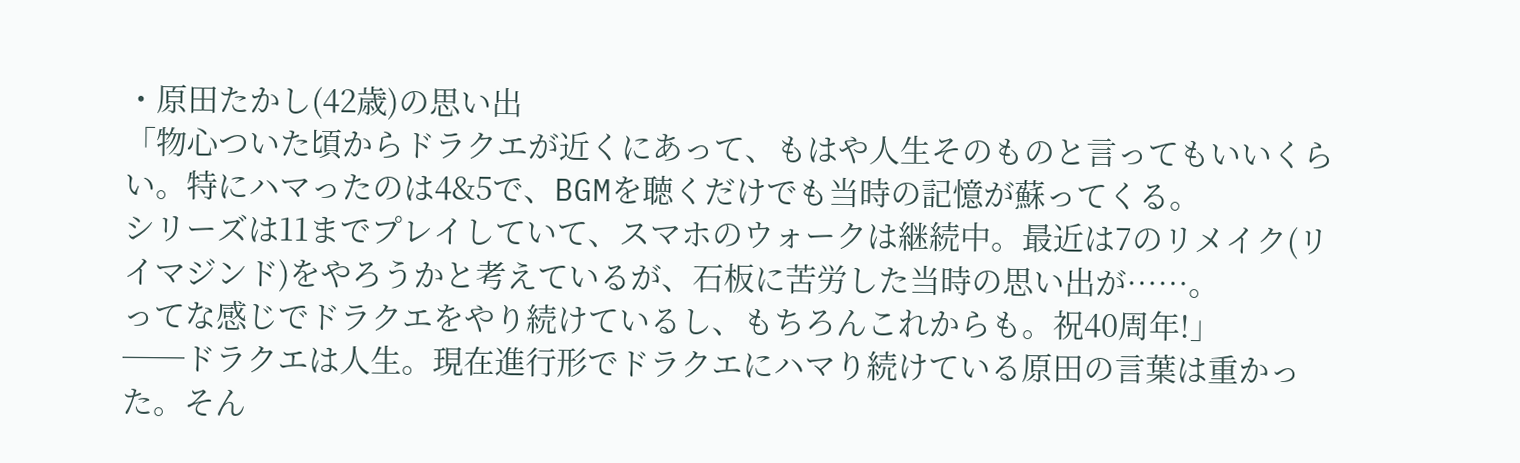・原田たかし(42歳)の思い出
「物心ついた頃からドラクエが近くにあって、もはや人生そのものと言ってもいいくらい。特にハマったのは4&5で、BGMを聴くだけでも当時の記憶が蘇ってくる。
シリーズは11までプレイしていて、スマホのウォークは継続中。最近は7のリメイク(リイマジンド)をやろうかと考えているが、石板に苦労した当時の思い出が……。
ってな感じでドラクエをやり続けているし、もちろんこれからも。祝40周年!」
──ドラクエは人生。現在進行形でドラクエにハマり続けている原田の言葉は重かった。そん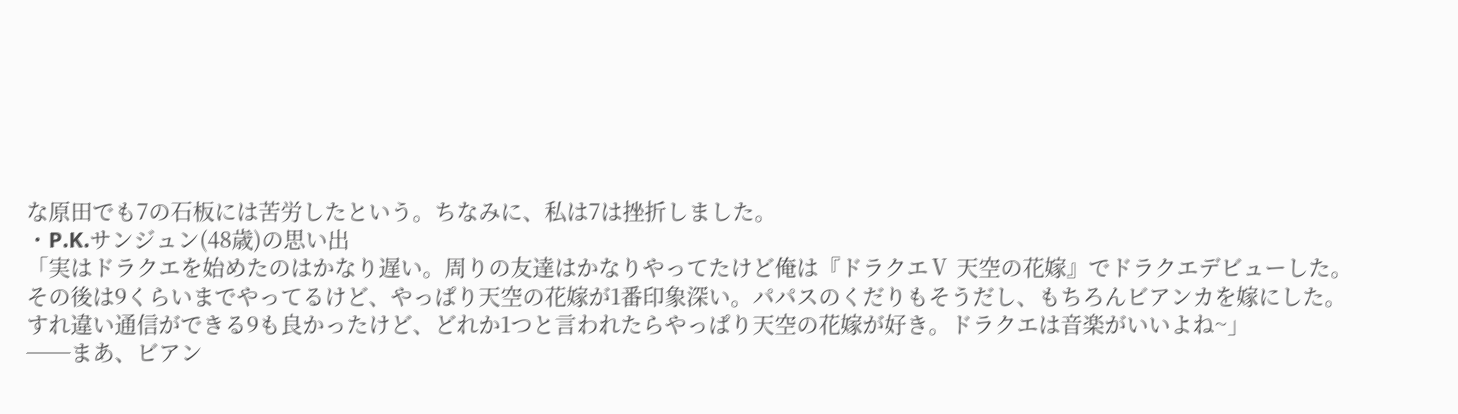な原田でも7の石板には苦労したという。ちなみに、私は7は挫折しました。
・P.K.サンジュン(48歳)の思い出
「実はドラクエを始めたのはかなり遅い。周りの友達はかなりやってたけど俺は『ドラクエⅤ 天空の花嫁』でドラクエデビューした。
その後は9くらいまでやってるけど、やっぱり天空の花嫁が1番印象深い。パパスのくだりもそうだし、もちろんビアンカを嫁にした。
すれ違い通信ができる9も良かったけど、どれか1つと言われたらやっぱり天空の花嫁が好き。ドラクエは音楽がいいよね~」
──まあ、ビアン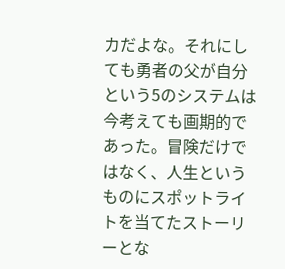カだよな。それにしても勇者の父が自分という5のシステムは今考えても画期的であった。冒険だけではなく、人生というものにスポットライトを当てたストーリーとな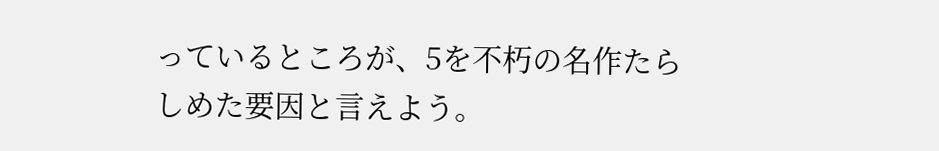っているところが、5を不朽の名作たらしめた要因と言えよう。